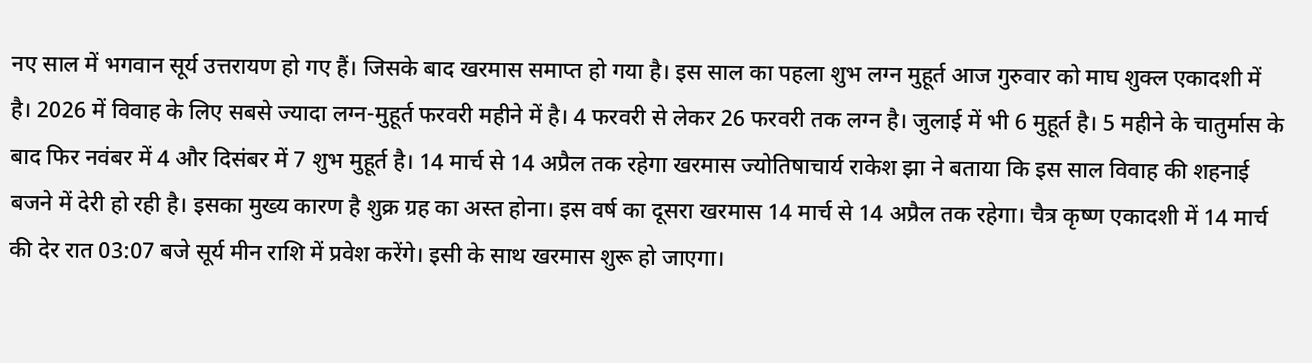नए साल में भगवान सूर्य उत्तरायण हो गए हैं। जिसके बाद खरमास समाप्त हो गया है। इस साल का पहला शुभ लग्न मुहूर्त आज गुरुवार को माघ शुक्ल एकादशी में है। 2026 में विवाह के लिए सबसे ज्यादा लग्न-मुहूर्त फरवरी महीने में है। 4 फरवरी से लेकर 26 फरवरी तक लग्न है। जुलाई में भी 6 मुहूर्त है। 5 महीने के चातुर्मास के बाद फिर नवंबर में 4 और दिसंबर में 7 शुभ मुहूर्त है। 14 मार्च से 14 अप्रैल तक रहेगा खरमास ज्योतिषाचार्य राकेश झा ने बताया कि इस साल विवाह की शहनाई बजने में देरी हो रही है। इसका मुख्य कारण है शुक्र ग्रह का अस्त होना। इस वर्ष का दूसरा खरमास 14 मार्च से 14 अप्रैल तक रहेगा। चैत्र कृष्ण एकादशी में 14 मार्च की देर रात 03:07 बजे सूर्य मीन राशि में प्रवेश करेंगे। इसी के साथ खरमास शुरू हो जाएगा।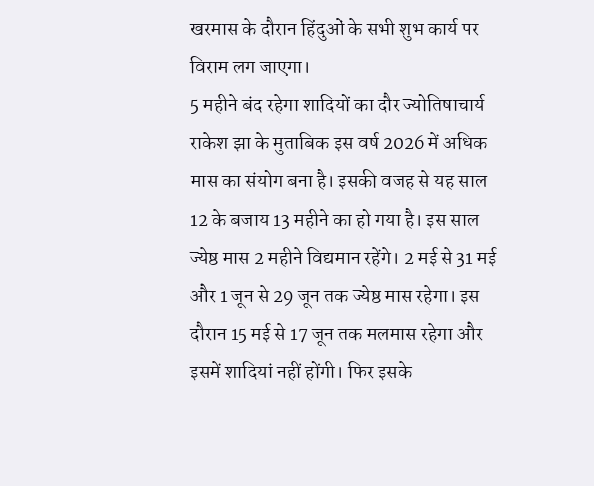खरमास के दौरान हिंदुओं के सभी शुभ कार्य पर विराम लग जाएगा।
5 महीने बंद रहेगा शादियों का दौर ज्योतिषाचार्य राकेश झा के मुताबिक इस वर्ष 2026 में अधिक मास का संयोग बना है। इसकी वजह से यह साल 12 के बजाय 13 महीने का हो गया है। इस साल ज्येष्ठ मास 2 महीने विद्यमान रहेंगे। 2 मई से 31 मई और 1 जून से 29 जून तक ज्येष्ठ मास रहेगा। इस दौरान 15 मई से 17 जून तक मलमास रहेगा और इसमें शादियां नहीं होंगी। फिर इसके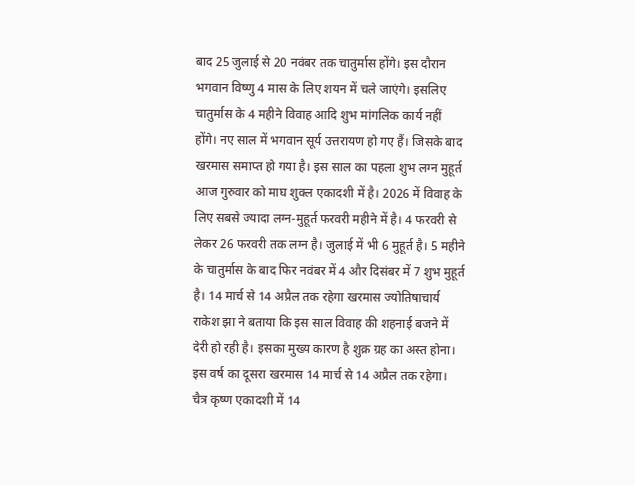बाद 25 जुलाई से 20 नवंबर तक चातुर्मास होंगे। इस दौरान भगवान विष्णु 4 मास के लिए शयन में चले जाएंगे। इसलिए चातुर्मास के 4 महीने विवाह आदि शुभ मांगलिक कार्य नहीं होंगे। नए साल में भगवान सूर्य उत्तरायण हो गए हैं। जिसके बाद खरमास समाप्त हो गया है। इस साल का पहला शुभ लग्न मुहूर्त आज गुरुवार को माघ शुक्ल एकादशी में है। 2026 में विवाह के लिए सबसे ज्यादा लग्न-मुहूर्त फरवरी महीने में है। 4 फरवरी से लेकर 26 फरवरी तक लग्न है। जुलाई में भी 6 मुहूर्त है। 5 महीने के चातुर्मास के बाद फिर नवंबर में 4 और दिसंबर में 7 शुभ मुहूर्त है। 14 मार्च से 14 अप्रैल तक रहेगा खरमास ज्योतिषाचार्य राकेश झा ने बताया कि इस साल विवाह की शहनाई बजने में देरी हो रही है। इसका मुख्य कारण है शुक्र ग्रह का अस्त होना। इस वर्ष का दूसरा खरमास 14 मार्च से 14 अप्रैल तक रहेगा। चैत्र कृष्ण एकादशी में 14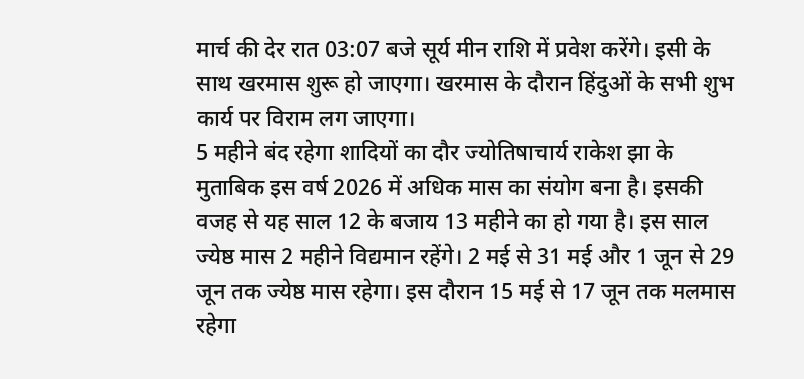मार्च की देर रात 03:07 बजे सूर्य मीन राशि में प्रवेश करेंगे। इसी के साथ खरमास शुरू हो जाएगा। खरमास के दौरान हिंदुओं के सभी शुभ कार्य पर विराम लग जाएगा।
5 महीने बंद रहेगा शादियों का दौर ज्योतिषाचार्य राकेश झा के मुताबिक इस वर्ष 2026 में अधिक मास का संयोग बना है। इसकी वजह से यह साल 12 के बजाय 13 महीने का हो गया है। इस साल ज्येष्ठ मास 2 महीने विद्यमान रहेंगे। 2 मई से 31 मई और 1 जून से 29 जून तक ज्येष्ठ मास रहेगा। इस दौरान 15 मई से 17 जून तक मलमास रहेगा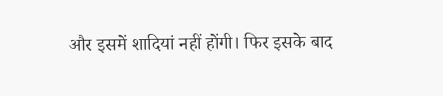और इसमें शादियां नहीं होंगी। फिर इसके बाद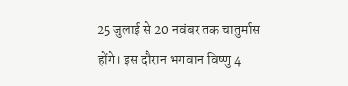25 जुलाई से 20 नवंबर तक चातुर्मास होंगे। इस दौरान भगवान विष्णु 4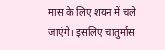मास के लिए शयन में चले जाएंगे। इसलिए चातुर्मास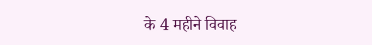के 4 महीने विवाह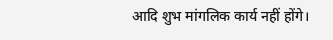आदि शुभ मांगलिक कार्य नहीं होंगे।